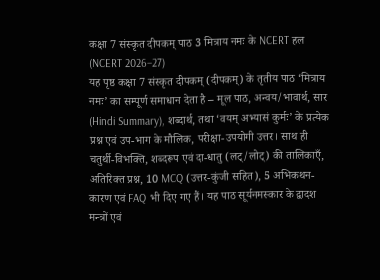कक्षा 7 संस्कृत दीपकम् पाठ 3 मित्राय नमः के NCERT हल (NCERT 2026–27)
यह पृष्ठ कक्षा 7 संस्कृत दीपकम् (दीपकम्) के तृतीय पाठ ‘मित्राय नमः’ का सम्पूर्ण समाधान देता है – मूल पाठ, अन्वय/भावार्थ, सार (Hindi Summary), शब्दार्थ, तथा ‘वयम् अभ्यासं कुर्मः’ के प्रत्येक प्रश्न एवं उप-भाग के मौलिक, परीक्षा-उपयोगी उत्तर। साथ ही चतुर्थी-विभक्ति, शब्दरूप एवं दा-धातु (लट्/लोट्) की तालिकाएँ, अतिरिक्त प्रश्न, 10 MCQ (उत्तर-कुंजी सहित), 5 अभिकथन-कारण एवं FAQ भी दिए गए हैं। यह पाठ सूर्यनमस्कार के द्वादश मन्त्रों एवं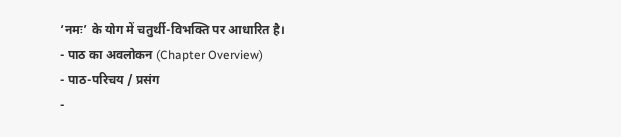‘नमः’ के योग में चतुर्थी-विभक्ति पर आधारित है।
- पाठ का अवलोकन (Chapter Overview)
- पाठ-परिचय / प्रसंग
-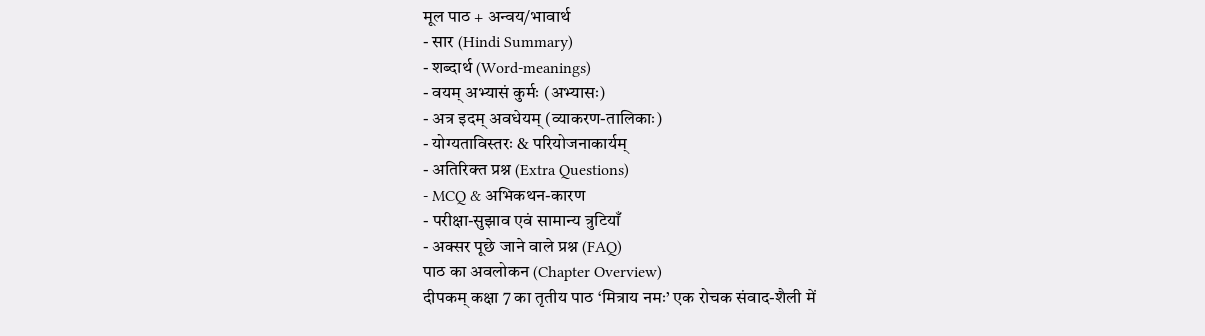मूल पाठ + अन्वय/भावार्थ
- सार (Hindi Summary)
- शब्दार्थ (Word-meanings)
- वयम् अभ्यासं कुर्मः (अभ्यासः)
- अत्र इदम् अवधेयम् (व्याकरण-तालिकाः)
- योग्यताविस्तरः & परियोजनाकार्यम्
- अतिरिक्त प्रश्न (Extra Questions)
- MCQ & अभिकथन-कारण
- परीक्षा-सुझाव एवं सामान्य त्रुटियाँ
- अक्सर पूछे जाने वाले प्रश्न (FAQ)
पाठ का अवलोकन (Chapter Overview)
दीपकम् कक्षा 7 का तृतीय पाठ ‘मित्राय नमः’ एक रोचक संवाद-शैली में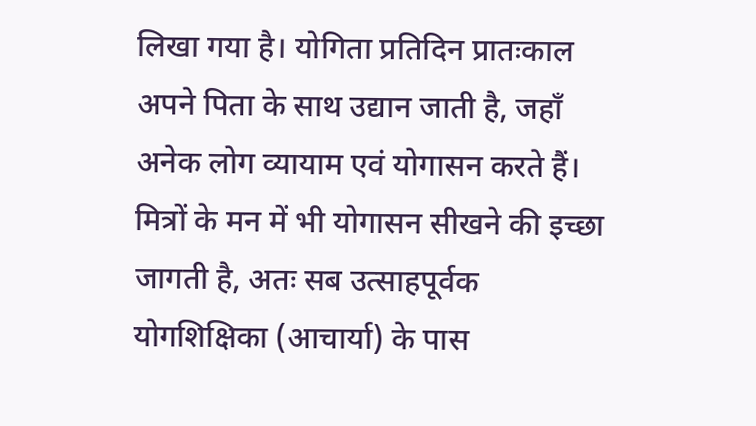लिखा गया है। योगिता प्रतिदिन प्रातःकाल अपने पिता के साथ उद्यान जाती है, जहाँ अनेक लोग व्यायाम एवं योगासन करते हैं। मित्रों के मन में भी योगासन सीखने की इच्छा जागती है, अतः सब उत्साहपूर्वक योगशिक्षिका (आचार्या) के पास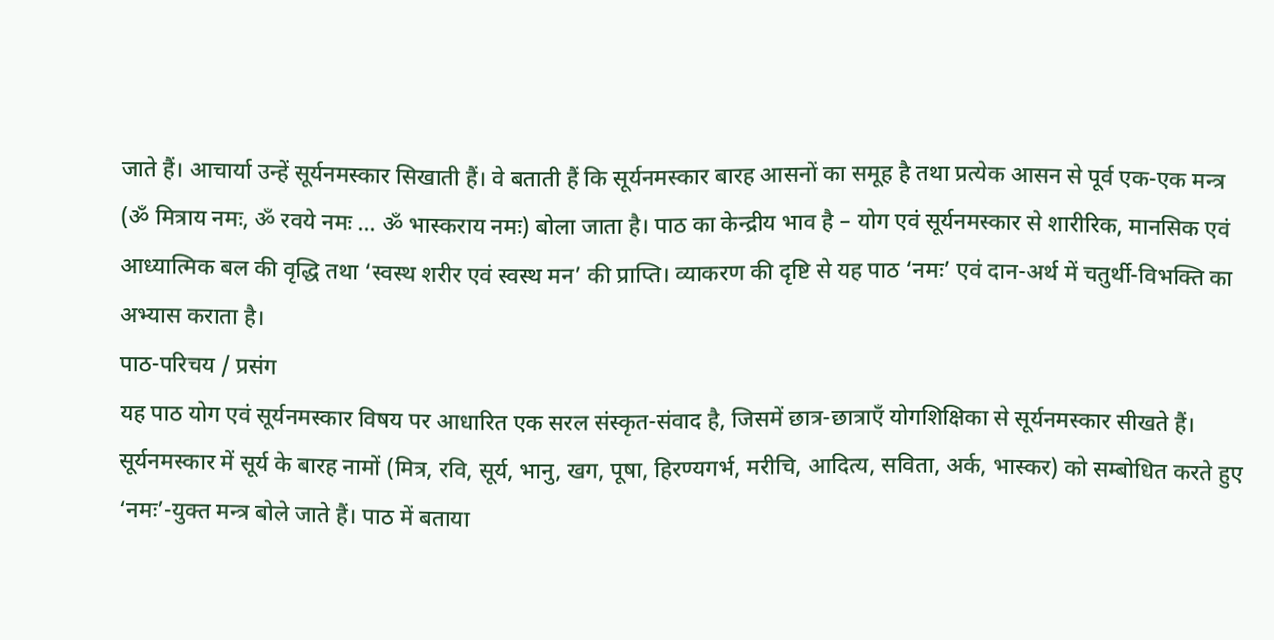जाते हैं। आचार्या उन्हें सूर्यनमस्कार सिखाती हैं। वे बताती हैं कि सूर्यनमस्कार बारह आसनों का समूह है तथा प्रत्येक आसन से पूर्व एक-एक मन्त्र (ॐ मित्राय नमः, ॐ रवये नमः … ॐ भास्कराय नमः) बोला जाता है। पाठ का केन्द्रीय भाव है – योग एवं सूर्यनमस्कार से शारीरिक, मानसिक एवं आध्यात्मिक बल की वृद्धि तथा ‘स्वस्थ शरीर एवं स्वस्थ मन’ की प्राप्ति। व्याकरण की दृष्टि से यह पाठ ‘नमः’ एवं दान-अर्थ में चतुर्थी-विभक्ति का अभ्यास कराता है।
पाठ-परिचय / प्रसंग
यह पाठ योग एवं सूर्यनमस्कार विषय पर आधारित एक सरल संस्कृत-संवाद है, जिसमें छात्र-छात्राएँ योगशिक्षिका से सूर्यनमस्कार सीखते हैं। सूर्यनमस्कार में सूर्य के बारह नामों (मित्र, रवि, सूर्य, भानु, खग, पूषा, हिरण्यगर्भ, मरीचि, आदित्य, सविता, अर्क, भास्कर) को सम्बोधित करते हुए ‘नमः’-युक्त मन्त्र बोले जाते हैं। पाठ में बताया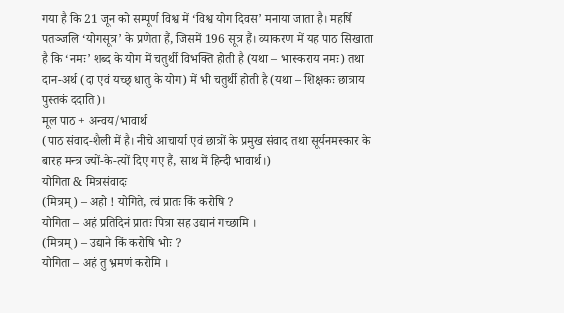गया है कि 21 जून को सम्पूर्ण विश्व में ‘विश्व योग दिवस’ मनाया जाता है। महर्षि पतञ्जलि ‘योगसूत्र’ के प्रणेता हैं, जिसमें 196 सूत्र हैं। व्याकरण में यह पाठ सिखाता है कि ‘नमः’ शब्द के योग में चतुर्थी विभक्ति होती है (यथा – भास्कराय नमः) तथा दान-अर्थ (दा एवं यच्छ् धातु के योग) में भी चतुर्थी होती है (यथा – शिक्षकः छात्राय पुस्तकं ददाति)।
मूल पाठ + अन्वय/भावार्थ
(पाठ संवाद-शैली में है। नीचे आचार्या एवं छात्रों के प्रमुख संवाद तथा सूर्यनमस्कार के बारह मन्त्र ज्यों-के-त्यों दिए गए हैं, साथ में हिन्दी भावार्थ।)
योगिता & मित्रसंवादः
(मित्रम्) – अहो ! योगिते, त्वं प्रातः किं करोषि ?
योगिता – अहं प्रतिदिनं प्रातः पित्रा सह उद्यानं गच्छामि ।
(मित्रम्) – उद्याने किं करोषि भोः ?
योगिता – अहं तु भ्रमणं करोमि ।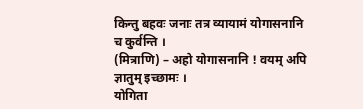किन्तु बहवः जनाः तत्र व्यायामं योगासनानि च कुर्वन्ति ।
(मित्राणि) – अहो योगासनानि ! वयम् अपि ज्ञातुम् इच्छामः ।
योगिता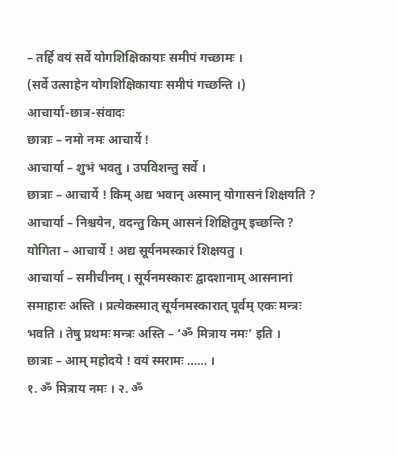– तर्हि वयं सर्वे योगशिक्षिकायाः समीपं गच्छामः ।
(सर्वे उत्साहेन योगशिक्षिकायाः समीपं गच्छन्ति ।)
आचार्या-छात्र-संवादः
छात्राः – नमो नमः आचार्ये !
आचार्या – शुभं भवतु । उपविशन्तु सर्वे ।
छात्राः – आचार्ये ! किम् अद्य भवान् अस्मान् योगासनं शिक्षयति ?
आचार्या – निश्चयेन, वदन्तु किम् आसनं शिक्षितुम् इच्छन्ति ?
योगिता – आचार्ये ! अद्य सूर्यनमस्कारं शिक्षयतु ।
आचार्या – समीचीनम् । सूर्यनमस्कारः द्वादशानाम् आसनानां समाहारः अस्ति । प्रत्येकस्मात् सूर्यनमस्कारात् पूर्वम् एकः मन्त्रः भवति । तेषु प्रथमः मन्त्रः अस्ति – ‘ॐ मित्राय नमः’ इति ।
छात्राः – आम् महोदये ! वयं स्मरामः …… ।
१. ॐ मित्राय नमः । २. ॐ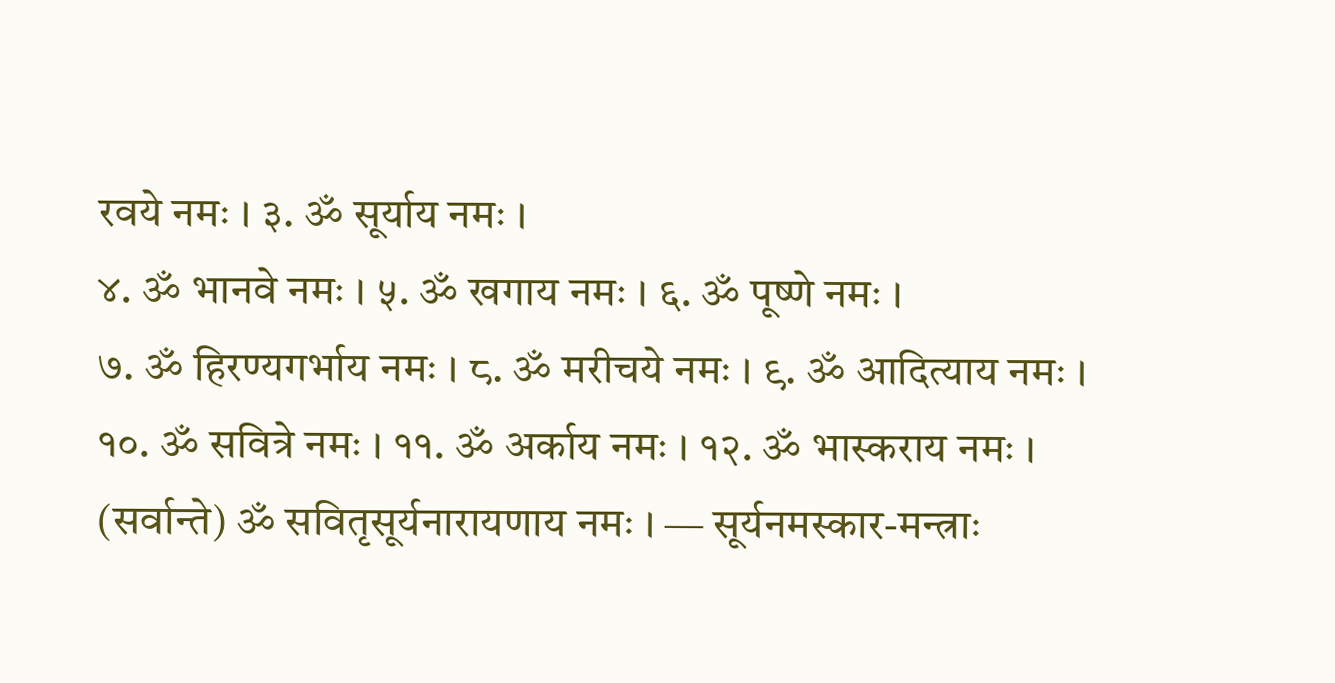रवये नमः । ३. ॐ सूर्याय नमः ।
४. ॐ भानवे नमः । ५. ॐ खगाय नमः । ६. ॐ पूष्णे नमः ।
७. ॐ हिरण्यगर्भाय नमः । ८. ॐ मरीचये नमः । ९. ॐ आदित्याय नमः ।
१०. ॐ सवित्रे नमः । ११. ॐ अर्काय नमः । १२. ॐ भास्कराय नमः ।
(सर्वान्ते) ॐ सवितृसूर्यनारायणाय नमः । — सूर्यनमस्कार-मन्त्राः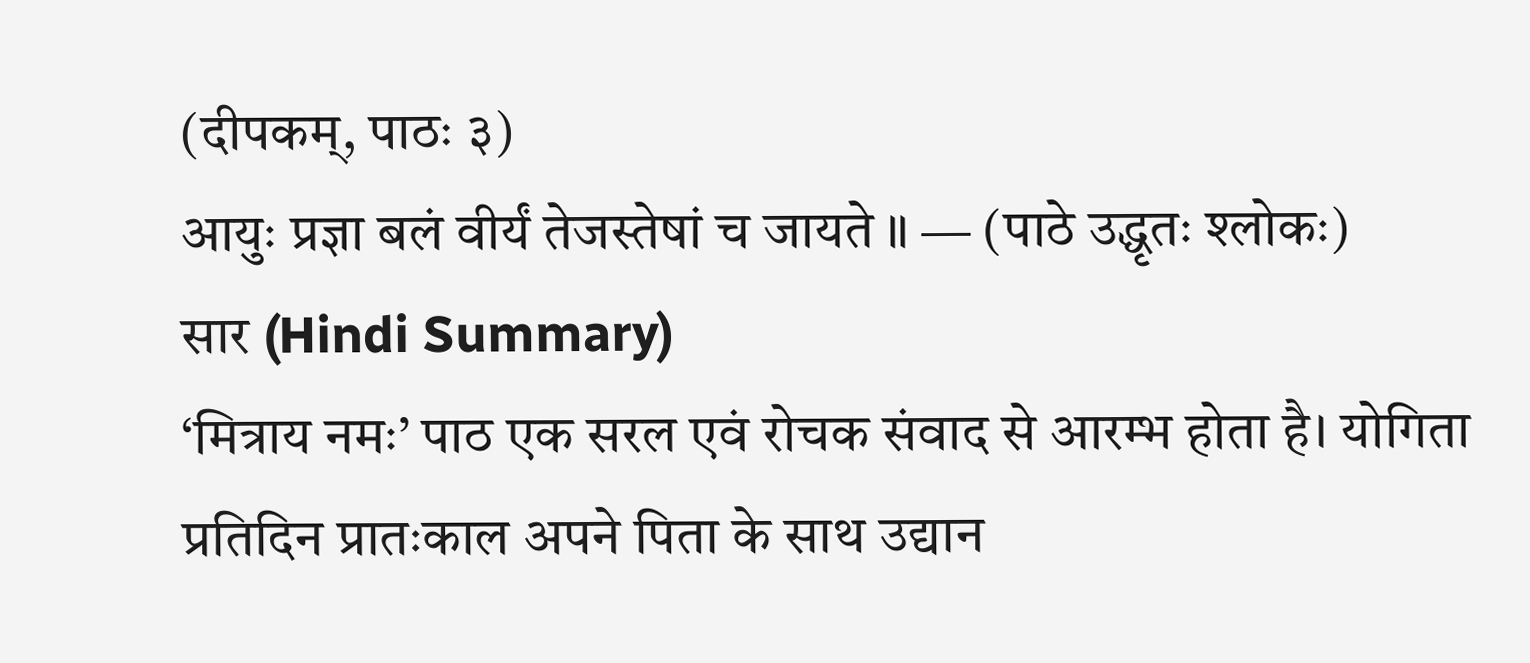(दीपकम्, पाठः ३)
आयुः प्रज्ञा बलं वीर्यं तेजस्तेषां च जायते ॥ — (पाठे उद्धृतः श्लोकः)
सार (Hindi Summary)
‘मित्राय नमः’ पाठ एक सरल एवं रोचक संवाद से आरम्भ होता है। योगिता प्रतिदिन प्रातःकाल अपने पिता के साथ उद्यान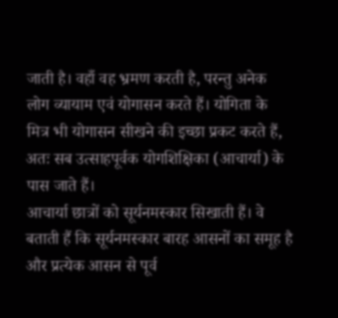जाती है। वहाँ वह भ्रमण करती है, परन्तु अनेक लोग व्यायाम एवं योगासन करते हैं। योगिता के मित्र भी योगासन सीखने की इच्छा प्रकट करते हैं, अतः सब उत्साहपूर्वक योगशिक्षिका (आचार्या) के पास जाते हैं।
आचार्या छात्रों को सूर्यनमस्कार सिखाती हैं। वे बताती हैं कि सूर्यनमस्कार बारह आसनों का समूह है और प्रत्येक आसन से पूर्व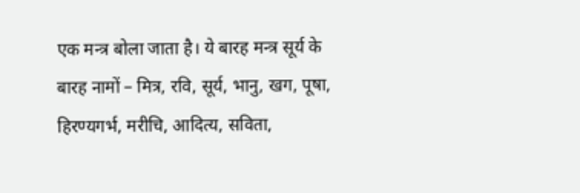एक मन्त्र बोला जाता है। ये बारह मन्त्र सूर्य के बारह नामों – मित्र, रवि, सूर्य, भानु, खग, पूषा, हिरण्यगर्भ, मरीचि, आदित्य, सविता,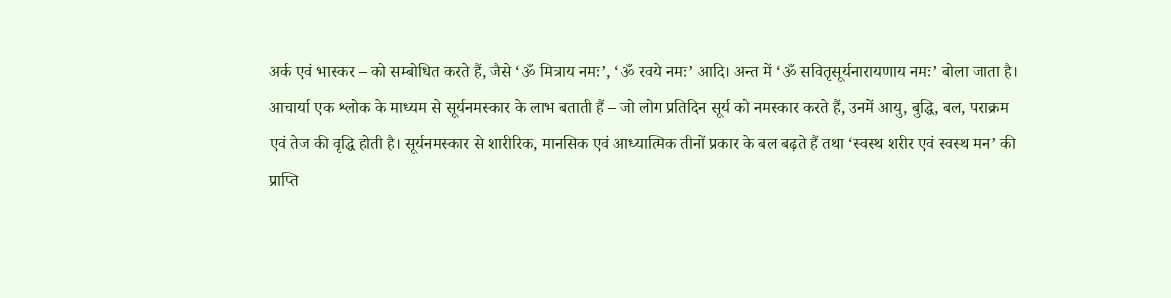अर्क एवं भास्कर – को सम्बोधित करते हैं, जैसे ‘ॐ मित्राय नमः’, ‘ॐ रवये नमः’ आदि। अन्त में ‘ॐ सवितृसूर्यनारायणाय नमः’ बोला जाता है।
आचार्या एक श्लोक के माध्यम से सूर्यनमस्कार के लाभ बताती हैं – जो लोग प्रतिदिन सूर्य को नमस्कार करते हैं, उनमें आयु, बुद्धि, बल, पराक्रम एवं तेज की वृद्धि होती है। सूर्यनमस्कार से शारीरिक, मानसिक एवं आध्यात्मिक तीनों प्रकार के बल बढ़ते हैं तथा ‘स्वस्थ शरीर एवं स्वस्थ मन’ की प्राप्ति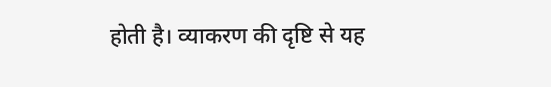होती है। व्याकरण की दृष्टि से यह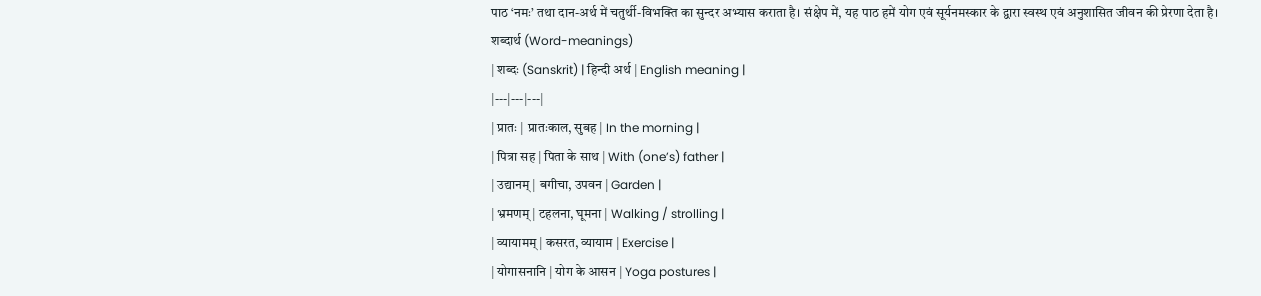पाठ ‘नमः’ तथा दान-अर्थ में चतुर्थी-विभक्ति का सुन्दर अभ्यास कराता है। संक्षेप में, यह पाठ हमें योग एवं सूर्यनमस्कार के द्वारा स्वस्थ एवं अनुशासित जीवन की प्रेरणा देता है।
शब्दार्थ (Word-meanings)
| शब्दः (Sanskrit) | हिन्दी अर्थ | English meaning |
|---|---|---|
| प्रातः | प्रातःकाल, सुबह | In the morning |
| पित्रा सह | पिता के साथ | With (one’s) father |
| उद्यानम् | बगीचा, उपवन | Garden |
| भ्रमणम् | टहलना, घूमना | Walking / strolling |
| व्यायामम् | कसरत, व्यायाम | Exercise |
| योगासनानि | योग के आसन | Yoga postures |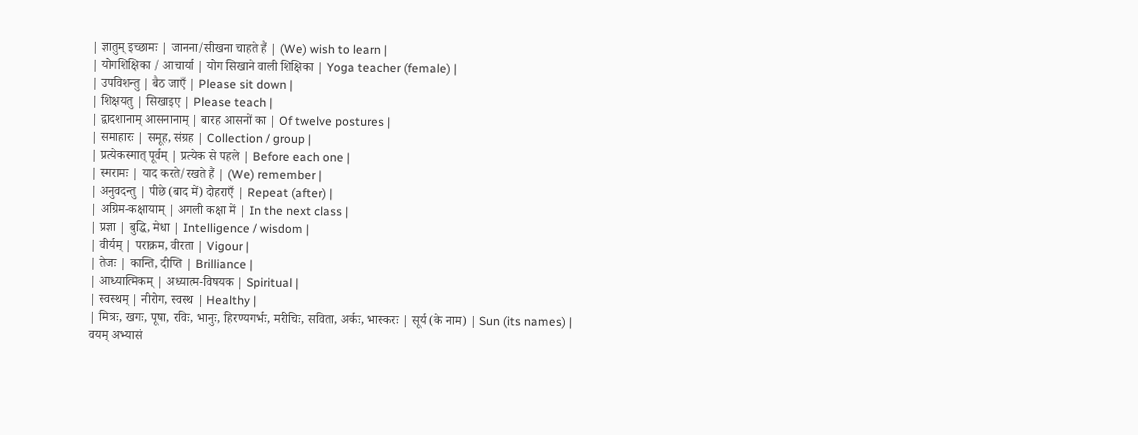| ज्ञातुम् इच्छामः | जानना/सीखना चाहते हैं | (We) wish to learn |
| योगशिक्षिका / आचार्या | योग सिखाने वाली शिक्षिका | Yoga teacher (female) |
| उपविशन्तु | बैठ जाएँ | Please sit down |
| शिक्षयतु | सिखाइए | Please teach |
| द्वादशानाम् आसनानाम् | बारह आसनों का | Of twelve postures |
| समाहारः | समूह, संग्रह | Collection / group |
| प्रत्येकस्मात् पूर्वम् | प्रत्येक से पहले | Before each one |
| स्मरामः | याद करते/रखते हैं | (We) remember |
| अनुवदन्तु | पीछे (बाद में) दोहराएँ | Repeat (after) |
| अग्रिम-कक्षायाम् | अगली कक्षा में | In the next class |
| प्रज्ञा | बुद्धि, मेधा | Intelligence / wisdom |
| वीर्यम् | पराक्रम, वीरता | Vigour |
| तेजः | कान्ति, दीप्ति | Brilliance |
| आध्यात्मिकम् | अध्यात्म-विषयक | Spiritual |
| स्वस्थम् | नीरोग, स्वस्थ | Healthy |
| मित्रः, खगः, पूषा, रविः, भानुः, हिरण्यगर्भः, मरीचिः, सविता, अर्कः, भास्करः | सूर्य (के नाम) | Sun (its names) |
वयम् अभ्यासं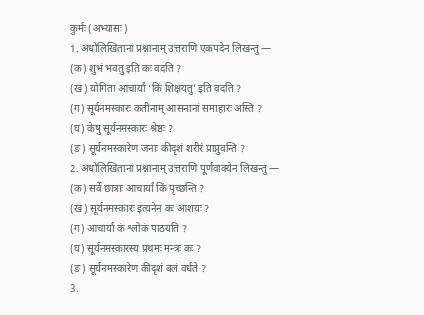कुर्मः (अभ्यासः)
1. अधोलिखितानां प्रश्नानाम् उत्तराणि एकपदेन लिखन्तु —
(क) शुभं भवतु इति कः वदति ?
(ख) योगिता आचार्यां ‘किं शिक्षयतु’ इति वदति ?
(ग) सूर्यनमस्कारः कतीनाम् आसनानां समाहारः अस्ति ?
(घ) केषु सूर्यनमस्कारः श्रेष्ठः ?
(ङ) सूर्यनमस्कारेण जनाः कीदृशं शरीरं प्राप्नुवन्ति ?
2. अधोलिखितानां प्रश्नानाम् उत्तराणि पूर्णवाक्येन लिखन्तु —
(क) सर्वे छात्राः आचार्यां किं पृच्छन्ति ?
(ख) सूर्यनमस्कारः इत्यनेन कः आशयः ?
(ग) आचार्या कं श्लोकं पाठयति ?
(घ) सूर्यनमस्कारस्य प्रथमः मन्त्रः कः ?
(ङ) सूर्यनमस्कारेण कीदृशं बलं वर्धते ?
3.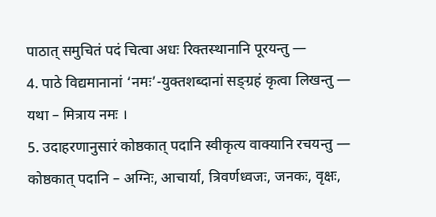पाठात् समुचितं पदं चित्वा अधः रिक्तस्थानानि पूरयन्तु —
4. पाठे विद्यमानानां ‘नमः’-युक्तशब्दानां सङ्ग्रहं कृत्वा लिखन्तु —
यथा – मित्राय नमः ।
5. उदाहरणानुसारं कोष्ठकात् पदानि स्वीकृत्य वाक्यानि रचयन्तु —
कोष्ठकात् पदानि – अग्निः, आचार्या, त्रिवर्णध्वजः, जनकः, वृक्षः,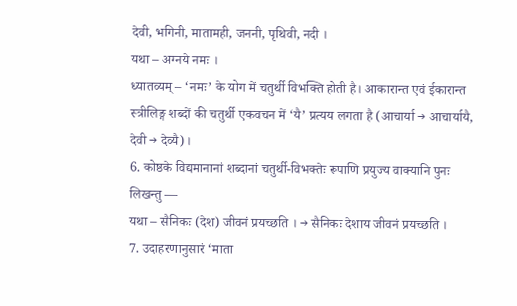देवी, भगिनी, मातामही, जननी, पृथिवी, नदी ।
यथा – अग्नये नमः ।
ध्यातव्यम् – ‘नमः’ के योग में चतुर्थी विभक्ति होती है। आकारान्त एवं ईकारान्त स्त्रीलिङ्ग शब्दों की चतुर्थी एकवचन में ‘यै’ प्रत्यय लगता है (आचार्या → आचार्यायै, देवी → देव्यै)।
6. कोष्ठके विद्यमानानां शब्दानां चतुर्थी-विभक्तेः रूपाणि प्रयुज्य वाक्यानि पुनः लिखन्तु —
यथा – सैनिकः (देश) जीवनं प्रयच्छति । → सैनिकः देशाय जीवनं प्रयच्छति ।
7. उदाहरणानुसारं ‘माता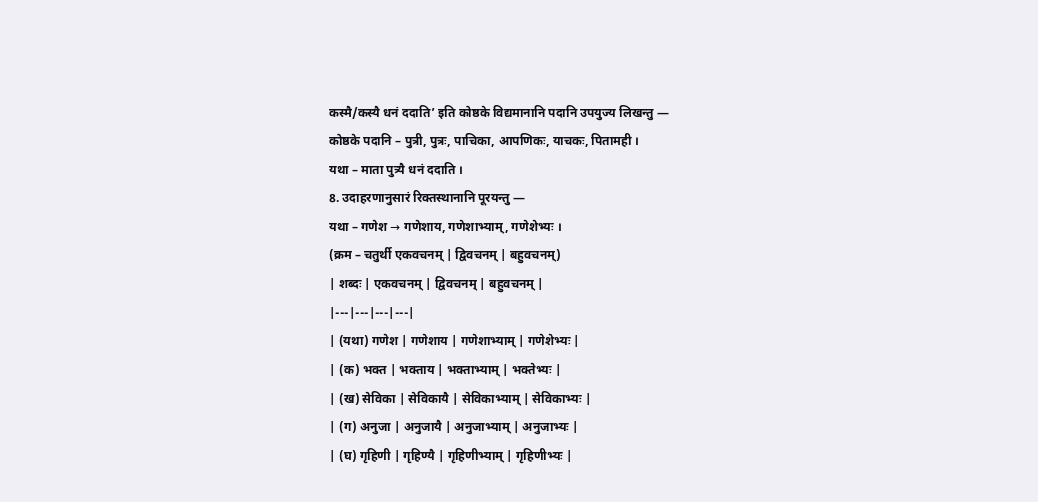कस्मै/कस्यै धनं ददाति’ इति कोष्ठके विद्यमानानि पदानि उपयुज्य लिखन्तु —
कोष्ठके पदानि – पुत्री, पुत्रः, पाचिका, आपणिकः, याचकः, पितामही ।
यथा – माता पुत्र्यै धनं ददाति ।
8. उदाहरणानुसारं रिक्तस्थानानि पूरयन्तु —
यथा – गणेश → गणेशाय, गणेशाभ्याम्, गणेशेभ्यः ।
(क्रम – चतुर्थी एकवचनम् | द्विवचनम् | बहुवचनम्)
| शब्दः | एकवचनम् | द्विवचनम् | बहुवचनम् |
|---|---|---|---|
| (यथा) गणेश | गणेशाय | गणेशाभ्याम् | गणेशेभ्यः |
| (क) भक्त | भक्ताय | भक्ताभ्याम् | भक्तेभ्यः |
| (ख) सेविका | सेविकायै | सेविकाभ्याम् | सेविकाभ्यः |
| (ग) अनुजा | अनुजायै | अनुजाभ्याम् | अनुजाभ्यः |
| (घ) गृहिणी | गृहिण्यै | गृहिणीभ्याम् | गृहिणीभ्यः |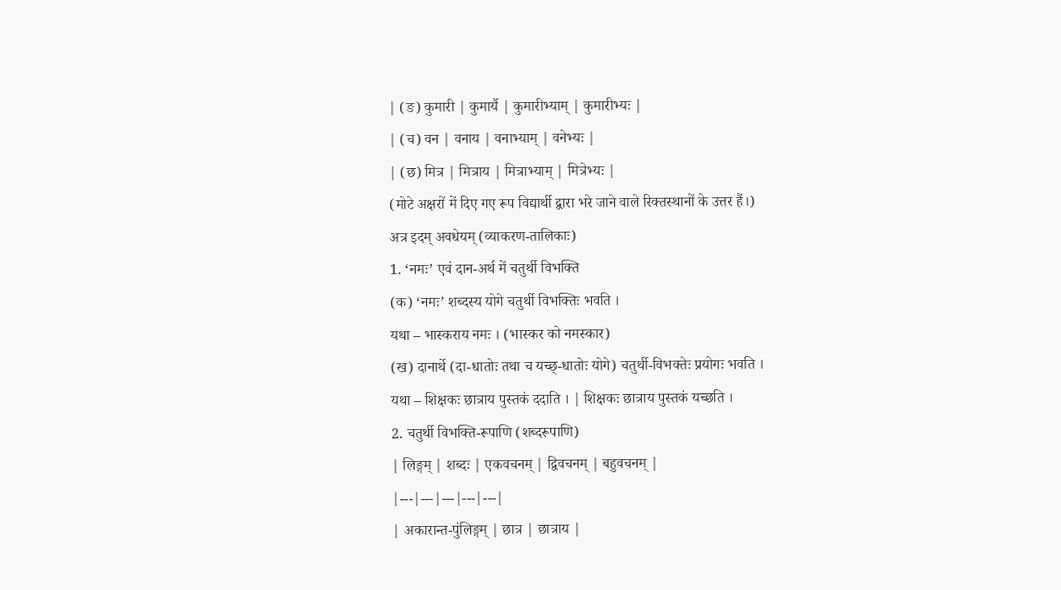| (ङ) कुमारी | कुमार्यै | कुमारीभ्याम् | कुमारीभ्यः |
| (च) वन | वनाय | वनाभ्याम् | वनेभ्यः |
| (छ) मित्र | मित्राय | मित्राभ्याम् | मित्रेभ्यः |
(मोटे अक्षरों में दिए गए रूप विद्यार्थी द्वारा भरे जाने वाले रिक्तस्थानों के उत्तर हैं।)
अत्र इदम् अवधेयम् (व्याकरण-तालिकाः)
1. ‘नमः’ एवं दान-अर्थ में चतुर्थी विभक्ति
(क) ‘नमः’ शब्दस्य योगे चतुर्थी विभक्तिः भवति ।
यथा – भास्कराय नमः । (भास्कर को नमस्कार)
(ख) दानार्थे (दा-धातोः तथा च यच्छ्-धातोः योगे) चतुर्थी-विभक्तेः प्रयोगः भवति ।
यथा – शिक्षकः छात्राय पुस्तकं ददाति । | शिक्षकः छात्राय पुस्तकं यच्छति ।
2. चतुर्थी विभक्ति-रूपाणि (शब्दरूपाणि)
| लिङ्गम् | शब्दः | एकवचनम् | द्विवचनम् | बहुवचनम् |
|---|---|---|---|---|
| अकारान्त-पुंलिङ्गम् | छात्र | छात्राय |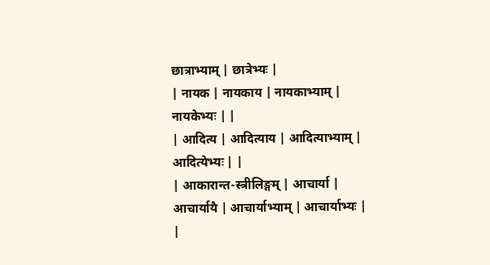छात्राभ्याम् | छात्रेभ्यः |
| नायक | नायकाय | नायकाभ्याम् | नायकेभ्यः | |
| आदित्य | आदित्याय | आदित्याभ्याम् | आदित्येभ्यः | |
| आकारान्त-स्त्रीलिङ्गम् | आचार्या | आचार्यायै | आचार्याभ्याम् | आचार्याभ्यः |
|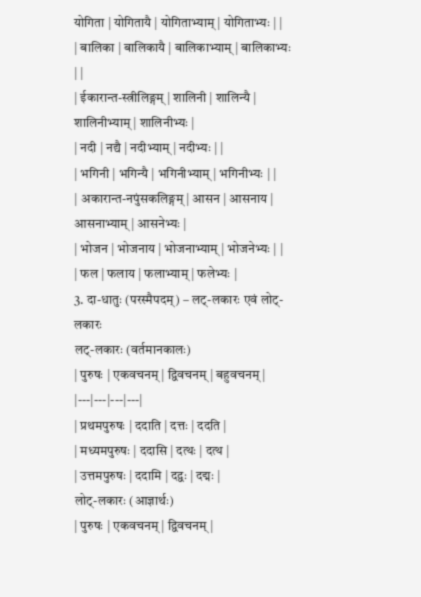योगिता | योगितायै | योगिताभ्याम् | योगिताभ्यः | |
| बालिका | बालिकायै | बालिकाभ्याम् | बालिकाभ्यः | |
| ईकारान्त-स्त्रीलिङ्गम् | शालिनी | शालिन्यै | शालिनीभ्याम् | शालिनीभ्यः |
| नदी | नद्यै | नदीभ्याम् | नदीभ्यः | |
| भगिनी | भगिन्यै | भगिनीभ्याम् | भगिनीभ्यः | |
| अकारान्त-नपुंसकलिङ्गम् | आसन | आसनाय | आसनाभ्याम् | आसनेभ्यः |
| भोजन | भोजनाय | भोजनाभ्याम् | भोजनेभ्यः | |
| फल | फलाय | फलाभ्याम् | फलेभ्यः |
3. दा-धातुः (परस्मैपदम्) – लट्-लकारः एवं लोट्-लकारः
लट्-लकारः (वर्तमानकालः)
| पुरुषः | एकवचनम् | द्विवचनम् | बहुवचनम् |
|---|---|---|---|
| प्रथमपुरुषः | ददाति | दत्तः | ददति |
| मध्यमपुरुषः | ददासि | दत्थः | दत्थ |
| उत्तमपुरुषः | ददामि | दद्वः | दद्मः |
लोट्-लकारः (आज्ञार्थः)
| पुरुषः | एकवचनम् | द्विवचनम् |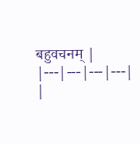बहुवचनम् |
|---|---|---|---|
|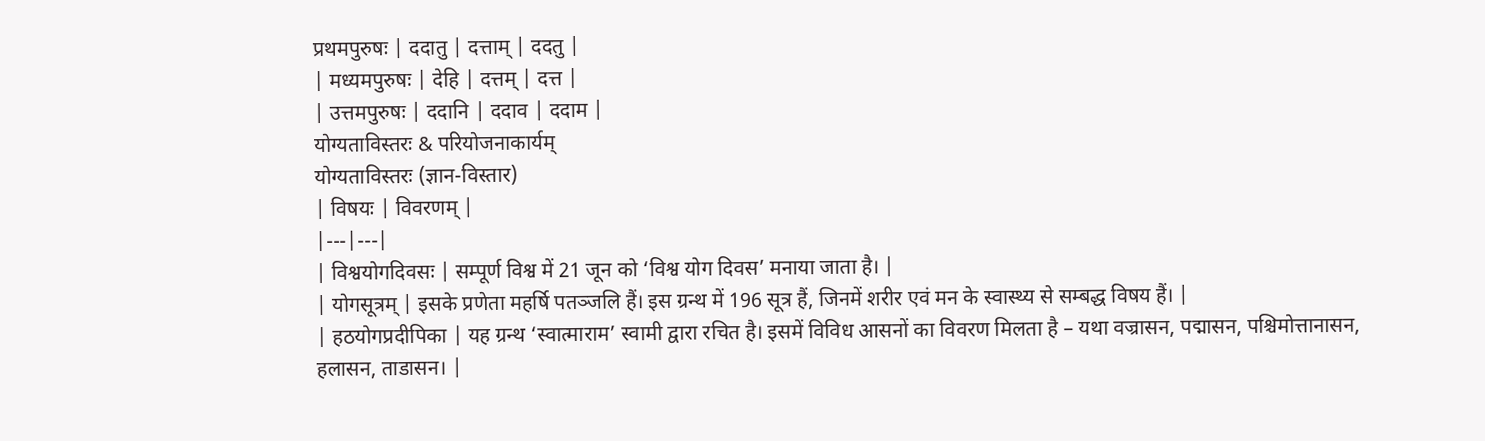प्रथमपुरुषः | ददातु | दत्ताम् | ददतु |
| मध्यमपुरुषः | देहि | दत्तम् | दत्त |
| उत्तमपुरुषः | ददानि | ददाव | ददाम |
योग्यताविस्तरः & परियोजनाकार्यम्
योग्यताविस्तरः (ज्ञान-विस्तार)
| विषयः | विवरणम् |
|---|---|
| विश्वयोगदिवसः | सम्पूर्ण विश्व में 21 जून को ‘विश्व योग दिवस’ मनाया जाता है। |
| योगसूत्रम् | इसके प्रणेता महर्षि पतञ्जलि हैं। इस ग्रन्थ में 196 सूत्र हैं, जिनमें शरीर एवं मन के स्वास्थ्य से सम्बद्ध विषय हैं। |
| हठयोगप्रदीपिका | यह ग्रन्थ ‘स्वात्माराम’ स्वामी द्वारा रचित है। इसमें विविध आसनों का विवरण मिलता है – यथा वज्रासन, पद्मासन, पश्चिमोत्तानासन, हलासन, ताडासन। |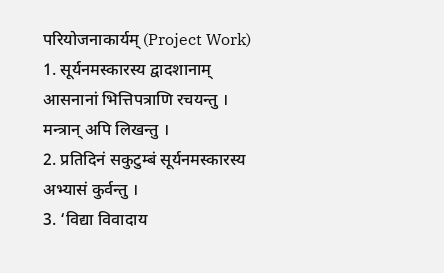परियोजनाकार्यम् (Project Work)
1. सूर्यनमस्कारस्य द्वादशानाम् आसनानां भित्तिपत्राणि रचयन्तु । मन्त्रान् अपि लिखन्तु ।
2. प्रतिदिनं सकुटुम्बं सूर्यनमस्कारस्य अभ्यासं कुर्वन्तु ।
3. ‘विद्या विवादाय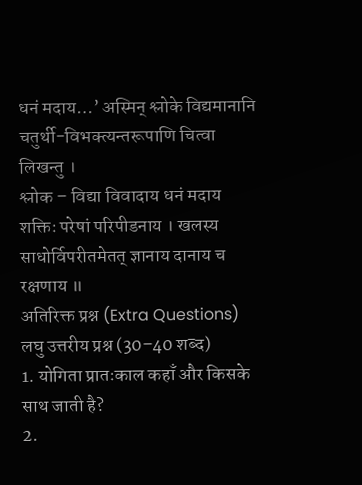धनं मदाय…’ अस्मिन् श्लोके विद्यमानानि चतुर्थी-विभक्त्यन्तरूपाणि चित्वा लिखन्तु ।
श्लोक – विद्या विवादाय धनं मदाय शक्तिः परेषां परिपीडनाय । खलस्य साधोर्विपरीतमेतत् ज्ञानाय दानाय च रक्षणाय ॥
अतिरिक्त प्रश्न (Extra Questions)
लघु उत्तरीय प्रश्न (30–40 शब्द)
1. योगिता प्रातःकाल कहाँ और किसके साथ जाती है?
2.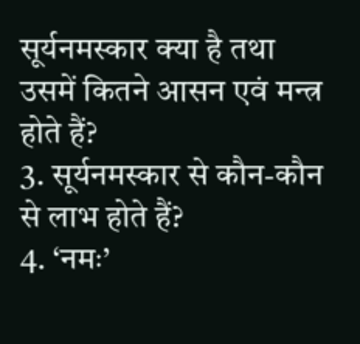सूर्यनमस्कार क्या है तथा उसमें कितने आसन एवं मन्त्र होते हैं?
3. सूर्यनमस्कार से कौन-कौन से लाभ होते हैं?
4. ‘नमः’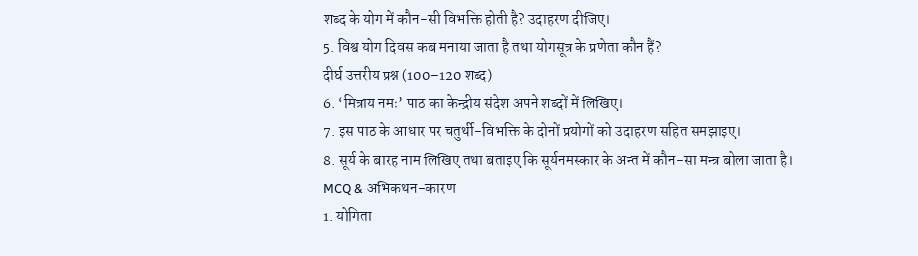शब्द के योग में कौन-सी विभक्ति होती है? उदाहरण दीजिए।
5. विश्व योग दिवस कब मनाया जाता है तथा योगसूत्र के प्रणेता कौन हैं?
दीर्घ उत्तरीय प्रश्न (100–120 शब्द)
6. ‘मित्राय नमः’ पाठ का केन्द्रीय संदेश अपने शब्दों में लिखिए।
7. इस पाठ के आधार पर चतुर्थी-विभक्ति के दोनों प्रयोगों को उदाहरण सहित समझाइए।
8. सूर्य के बारह नाम लिखिए तथा बताइए कि सूर्यनमस्कार के अन्त में कौन-सा मन्त्र बोला जाता है।
MCQ & अभिकथन-कारण
1. योगिता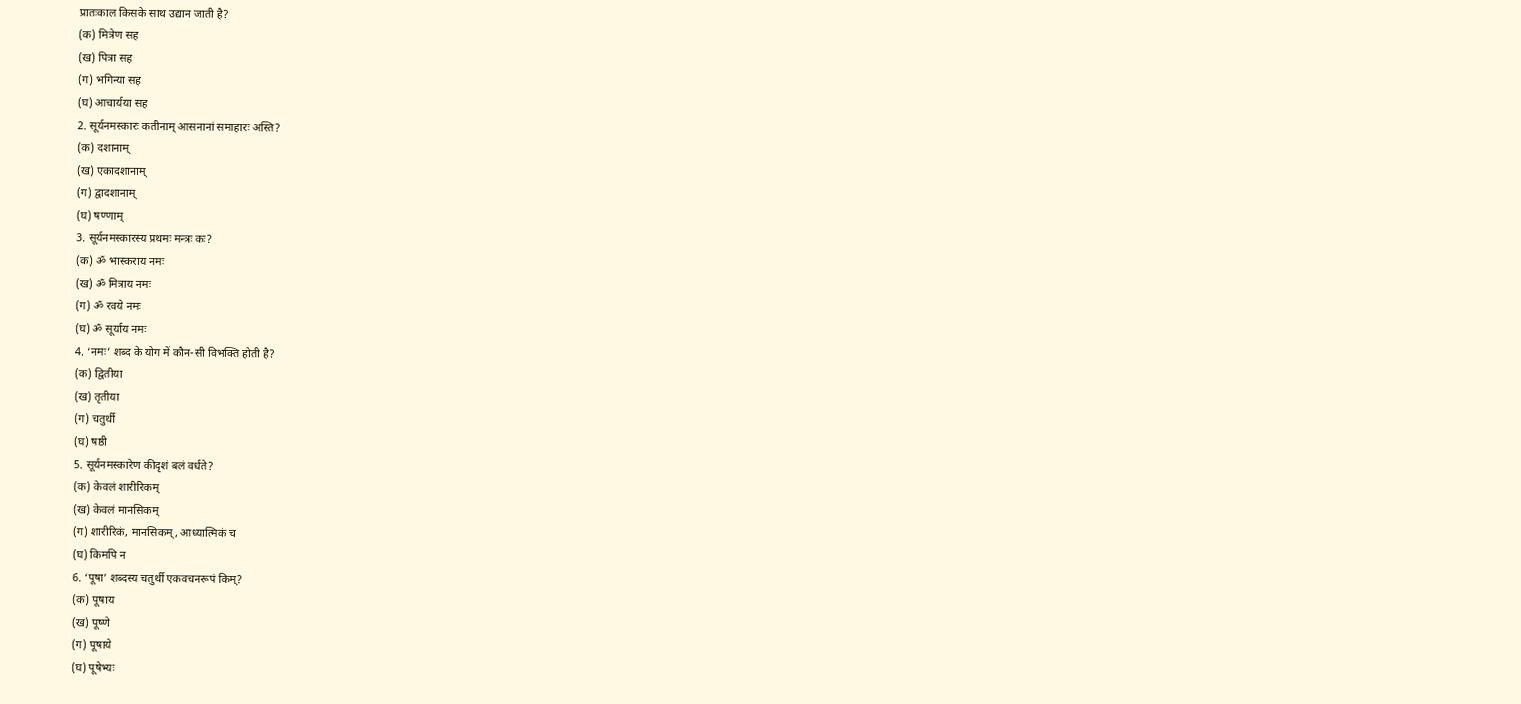प्रातःकाल किसके साथ उद्यान जाती है?
(क) मित्रेण सह
(ख) पित्रा सह
(ग) भगिन्या सह
(घ) आचार्यया सह
2. सूर्यनमस्कारः कतीनाम् आसनानां समाहारः अस्ति?
(क) दशानाम्
(ख) एकादशानाम्
(ग) द्वादशानाम्
(घ) षण्णाम्
3. सूर्यनमस्कारस्य प्रथमः मन्त्रः कः?
(क) ॐ भास्कराय नमः
(ख) ॐ मित्राय नमः
(ग) ॐ रवये नमः
(घ) ॐ सूर्याय नमः
4. ‘नमः’ शब्द के योग में कौन-सी विभक्ति होती है?
(क) द्वितीया
(ख) तृतीया
(ग) चतुर्थी
(घ) षष्ठी
5. सूर्यनमस्कारेण कीदृशं बलं वर्धते?
(क) केवलं शारीरिकम्
(ख) केवलं मानसिकम्
(ग) शारीरिकं, मानसिकम्, आध्यात्मिकं च
(घ) किमपि न
6. ‘पूषा’ शब्दस्य चतुर्थी एकवचनरूपं किम्?
(क) पूषाय
(ख) पूष्णे
(ग) पूषाये
(घ) पूषेभ्यः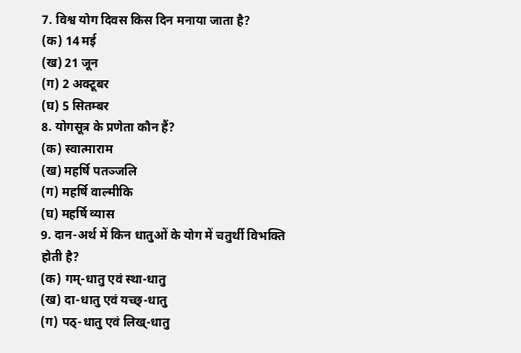7. विश्व योग दिवस किस दिन मनाया जाता है?
(क) 14 मई
(ख) 21 जून
(ग) 2 अक्टूबर
(घ) 5 सितम्बर
8. योगसूत्र के प्रणेता कौन हैं?
(क) स्वात्माराम
(ख) महर्षि पतञ्जलि
(ग) महर्षि वाल्मीकि
(घ) महर्षि व्यास
9. दान-अर्थ में किन धातुओं के योग में चतुर्थी विभक्ति होती है?
(क) गम्-धातु एवं स्था-धातु
(ख) दा-धातु एवं यच्छ्-धातु
(ग) पठ्-धातु एवं लिख्-धातु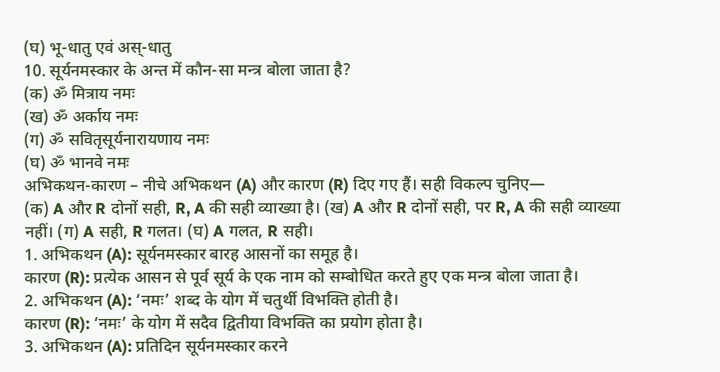(घ) भू-धातु एवं अस्-धातु
10. सूर्यनमस्कार के अन्त में कौन-सा मन्त्र बोला जाता है?
(क) ॐ मित्राय नमः
(ख) ॐ अर्काय नमः
(ग) ॐ सवितृसूर्यनारायणाय नमः
(घ) ॐ भानवे नमः
अभिकथन-कारण – नीचे अभिकथन (A) और कारण (R) दिए गए हैं। सही विकल्प चुनिए—
(क) A और R दोनों सही, R, A की सही व्याख्या है। (ख) A और R दोनों सही, पर R, A की सही व्याख्या नहीं। (ग) A सही, R गलत। (घ) A गलत, R सही।
1. अभिकथन (A): सूर्यनमस्कार बारह आसनों का समूह है।
कारण (R): प्रत्येक आसन से पूर्व सूर्य के एक नाम को सम्बोधित करते हुए एक मन्त्र बोला जाता है।
2. अभिकथन (A): ‘नमः’ शब्द के योग में चतुर्थी विभक्ति होती है।
कारण (R): ‘नमः’ के योग में सदैव द्वितीया विभक्ति का प्रयोग होता है।
3. अभिकथन (A): प्रतिदिन सूर्यनमस्कार करने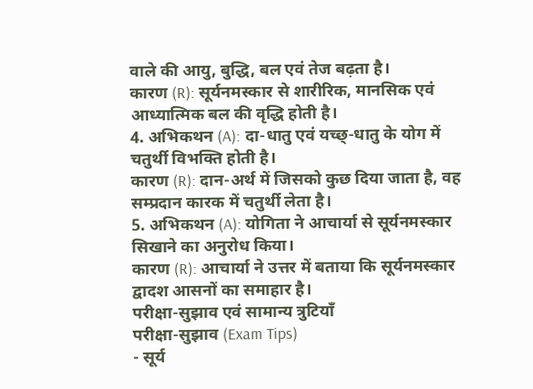वाले की आयु, बुद्धि, बल एवं तेज बढ़ता है।
कारण (R): सूर्यनमस्कार से शारीरिक, मानसिक एवं आध्यात्मिक बल की वृद्धि होती है।
4. अभिकथन (A): दा-धातु एवं यच्छ्-धातु के योग में चतुर्थी विभक्ति होती है।
कारण (R): दान-अर्थ में जिसको कुछ दिया जाता है, वह सम्प्रदान कारक में चतुर्थी लेता है।
5. अभिकथन (A): योगिता ने आचार्या से सूर्यनमस्कार सिखाने का अनुरोध किया।
कारण (R): आचार्या ने उत्तर में बताया कि सूर्यनमस्कार द्वादश आसनों का समाहार है।
परीक्षा-सुझाव एवं सामान्य त्रुटियाँ
परीक्षा-सुझाव (Exam Tips)
- सूर्य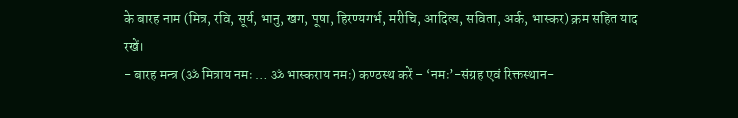के बारह नाम (मित्र, रवि, सूर्य, भानु, खग, पूषा, हिरण्यगर्भ, मरीचि, आदित्य, सविता, अर्क, भास्कर) क्रम सहित याद रखें।
- बारह मन्त्र (ॐ मित्राय नमः … ॐ भास्कराय नमः) कण्ठस्थ करें – ‘नमः’-संग्रह एवं रिक्तस्थान-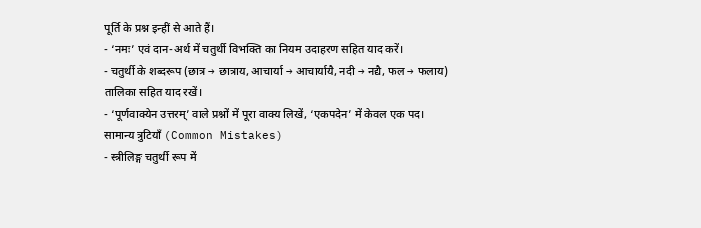पूर्ति के प्रश्न इन्हीं से आते हैं।
- ‘नमः’ एवं दान-अर्थ में चतुर्थी विभक्ति का नियम उदाहरण सहित याद करें।
- चतुर्थी के शब्दरूप (छात्र → छात्राय, आचार्या → आचार्यायै, नदी → नद्यै, फल → फलाय) तालिका सहित याद रखें।
- ‘पूर्णवाक्येन उत्तरम्’ वाले प्रश्नों में पूरा वाक्य लिखें, ‘एकपदेन’ में केवल एक पद।
सामान्य त्रुटियाँ (Common Mistakes)
- स्त्रीलिङ्ग चतुर्थी रूप में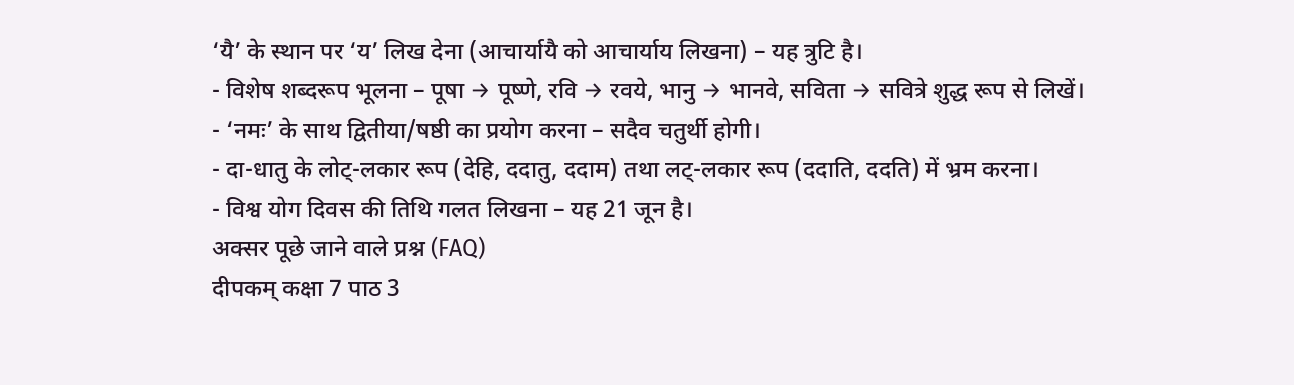‘यै’ के स्थान पर ‘य’ लिख देना (आचार्यायै को आचार्याय लिखना) – यह त्रुटि है।
- विशेष शब्दरूप भूलना – पूषा → पूष्णे, रवि → रवये, भानु → भानवे, सविता → सवित्रे शुद्ध रूप से लिखें।
- ‘नमः’ के साथ द्वितीया/षष्ठी का प्रयोग करना – सदैव चतुर्थी होगी।
- दा-धातु के लोट्-लकार रूप (देहि, ददातु, ददाम) तथा लट्-लकार रूप (ददाति, ददति) में भ्रम करना।
- विश्व योग दिवस की तिथि गलत लिखना – यह 21 जून है।
अक्सर पूछे जाने वाले प्रश्न (FAQ)
दीपकम् कक्षा 7 पाठ 3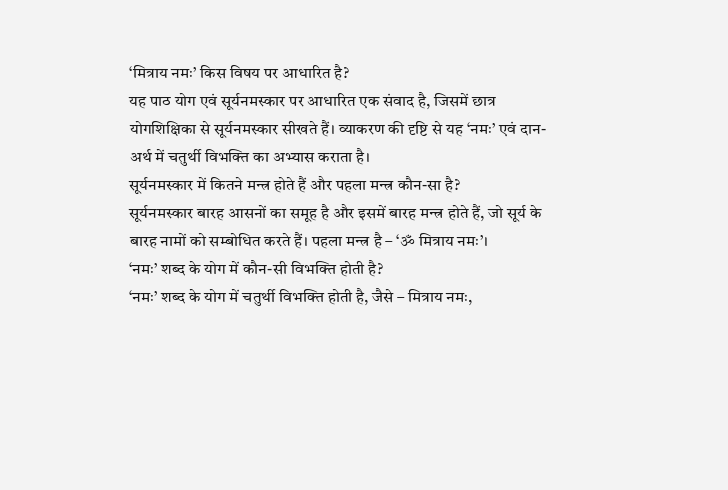‘मित्राय नमः’ किस विषय पर आधारित है?
यह पाठ योग एवं सूर्यनमस्कार पर आधारित एक संवाद है, जिसमें छात्र योगशिक्षिका से सूर्यनमस्कार सीखते हैं। व्याकरण की दृष्टि से यह ‘नमः’ एवं दान-अर्थ में चतुर्थी विभक्ति का अभ्यास कराता है।
सूर्यनमस्कार में कितने मन्त्र होते हैं और पहला मन्त्र कौन-सा है?
सूर्यनमस्कार बारह आसनों का समूह है और इसमें बारह मन्त्र होते हैं, जो सूर्य के बारह नामों को सम्बोधित करते हैं। पहला मन्त्र है – ‘ॐ मित्राय नमः’।
‘नमः’ शब्द के योग में कौन-सी विभक्ति होती है?
‘नमः’ शब्द के योग में चतुर्थी विभक्ति होती है, जैसे – मित्राय नमः,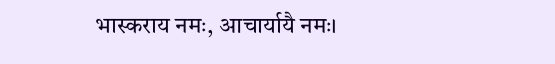भास्कराय नमः, आचार्यायै नमः।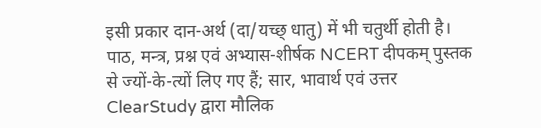इसी प्रकार दान-अर्थ (दा/यच्छ् धातु) में भी चतुर्थी होती है।
पाठ, मन्त्र, प्रश्न एवं अभ्यास-शीर्षक NCERT दीपकम् पुस्तक से ज्यों-के-त्यों लिए गए हैं; सार, भावार्थ एवं उत्तर ClearStudy द्वारा मौलिक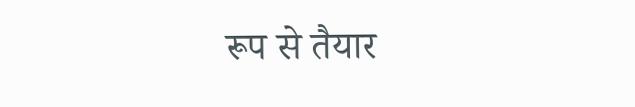रूप से तैयार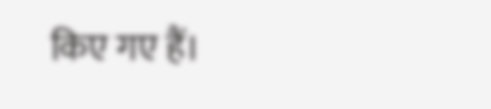किए गए हैं।